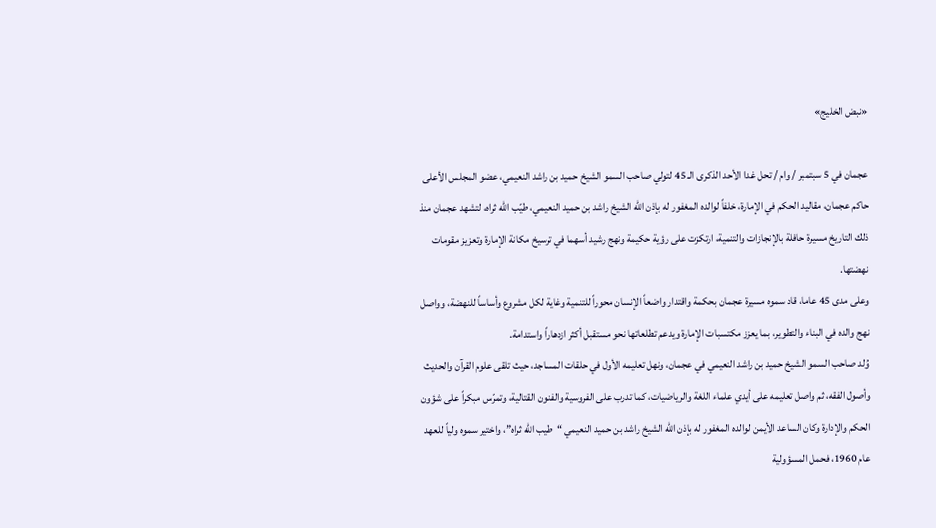«نبض الخليج»

عجمان في 5 سبتمبر / وام / تحل غدا الأحد الذكرى الـ 45 لتولي صاحب السمو الشيخ حميد بن راشد النعيمي، عضو المجلس الأعلى حاكم عجمان، مقاليد الحكم في الإمارة، خلفاً لوالده المغفور له بإذن الله الشيخ راشد بن حميد النعيمي، طيّب الله ثراه، لتشهد عجمان منذ ذلك التاريخ مسيرة حافلة بالإنجازات والتنمية، ارتكزت على رؤية حكيمة ونهج رشيد أسهما في ترسيخ مكانة الإمارة وتعزيز مقومات نهضتها.
وعلى مدى 45 عاما، قاد سموه مسيرة عجمان بحكمة واقتدار واضعاً الإنسان محوراً للتنمية وغاية لكل مشروع وأساساً للنهضة، وواصل نهج والده في البناء والتطوير، بما يعزز مكتسبات الإمارة ويدعم تطلعاتها نحو مستقبل أكثر ازدهاراً واستدامة.
وُلد صاحب السمو الشيخ حميد بن راشد النعيمي في عجمان، ونهل تعليمه الأول في حلقات المساجد، حيث تلقى علوم القرآن والحديث وأصول الفقه، ثم واصل تعليمه على أيدي علماء اللغة والرياضيات، كما تدرب على الفروسية والفنون القتالية، وتمرّس مبكراً على شؤون الحكم والإدارة وكان الساعد الأيمن لوالده المغفور له بإذن الله الشيخ راشد بن حميد النعيمي “طيب الله ثراه”، واختير سموه ولياً للعهد عام 1960، فحمل المسؤولية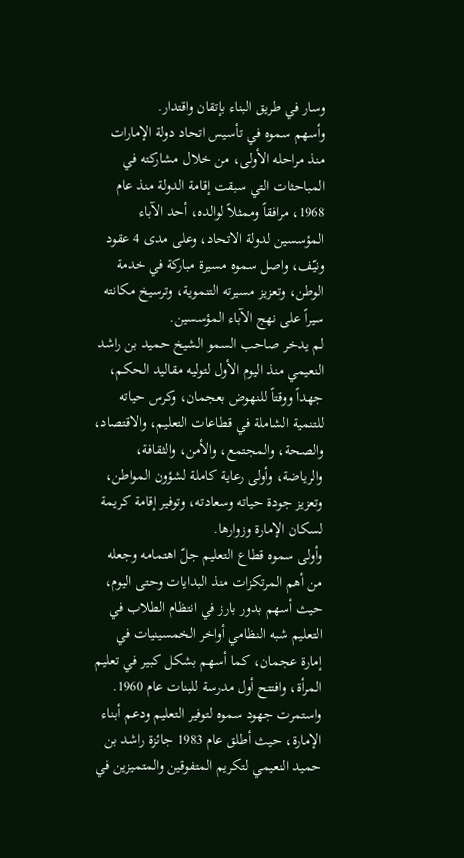وسار في طريق البناء بإتقان واقتدار.
وأسهم سموه في تأسيس اتحاد دولة الإمارات منذ مراحله الأولى، من خلال مشاركته في المباحثات التي سبقت إقامة الدولة منذ عام 1968، مرافقاً وممثلاً لوالده، أحد الآباء المؤسسين لدولة الاتحاد، وعلى مدى 4 عقود ونيّف، واصل سموه مسيرة مباركة في خدمة الوطن، وتعزيز مسيرته التنموية، وترسيخ مكانته سيراً على نهج الآباء المؤسسين.
لم يدخر صاحب السمو الشيخ حميد بن راشد النعيمي منذ اليوم الأول لتوليه مقاليد الحكم، جهداً ووقتاً للنهوض بعجمان، وكرس حياته للتنمية الشاملة في قطاعات التعليم، والاقتصاد، والصحة، والمجتمع، والأمن، والثقافة، والرياضة، وأولى رعاية كاملة لشؤون المواطن، وتعزيز جودة حياته وسعادته، وتوفير إقامة كريمة لسكان الإمارة وزوارها.
وأولى سموه قطاع التعليم جلّ اهتمامه وجعله من أهم المرتكزات منذ البدايات وحتى اليوم، حيث أسهم بدور بارز في انتظام الطلاب في التعليم شبه النظامي أواخر الخمسينيات في إمارة عجمان، كما أسهم بشكل كبير في تعليم المرأة، وافتتح أول مدرسة للبنات عام 1960.
واستمرت جهود سموه لتوفير التعليم ودعم أبناء الإمارة، حيث أطلق عام 1983 جائزة راشد بن حميد النعيمي لتكريم المتفوقين والمتميزين في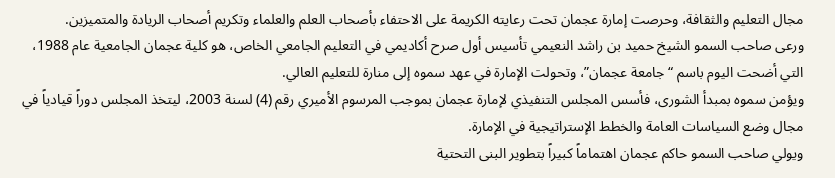مجال التعليم والثقافة، وحرصت إمارة عجمان تحت رعايته الكريمة على الاحتفاء بأصحاب العلم والعلماء وتكريم أصحاب الريادة والمتميزين.
ورعى صاحب السمو الشيخ حميد بن راشد النعيمي تأسيس أول صرح أكاديمي في التعليم الجامعي الخاص، هو كلية عجمان الجامعية عام 1988، التي أضحت اليوم باسم “جامعة عجمان”، وتحولت الإمارة في عهد سموه إلى منارة للتعليم العالي.
ويؤمن سموه بمبدأ الشورى، فأسس المجلس التنفيذي لإمارة عجمان بموجب المرسوم الأميري رقم (4) لسنة 2003، ليتخذ المجلس دوراً قيادياً في مجال وضع السياسات العامة والخطط الإستراتيجية في الإمارة.
ويولي صاحب السمو حاكم عجمان اهتماماً كبيراً بتطوير البنى التحتية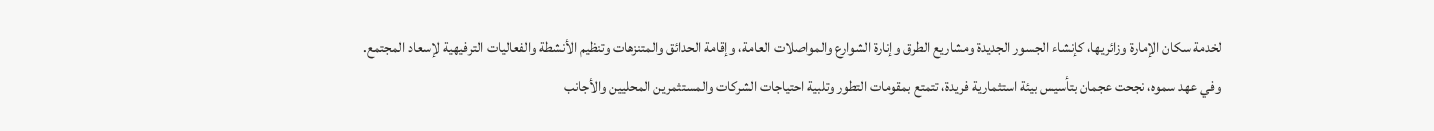لخدمة سكان الإمارة وزائريها، كإنشاء الجسور الجديدة ومشاريع الطرق وإنارة الشوارع والمواصلات العامة، وإقامة الحدائق والمتنزهات وتنظيم الأنشطة والفعاليات الترفيهية لإسعاد المجتمع.
وفي عهد سموه، نجحت عجمان بتأسيس بيئة استثمارية فريدة، تتمتع بمقومات التطور وتلبية احتياجات الشركات والمستثمرين المحليين والأجانب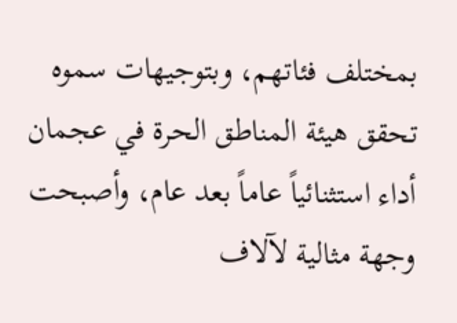بمختلف فئاتهم، وبتوجيهات سموه تحقق هيئة المناطق الحرة في عجمان أداء استثنائياً عاماً بعد عام، وأصبحت وجهة مثالية لآلاف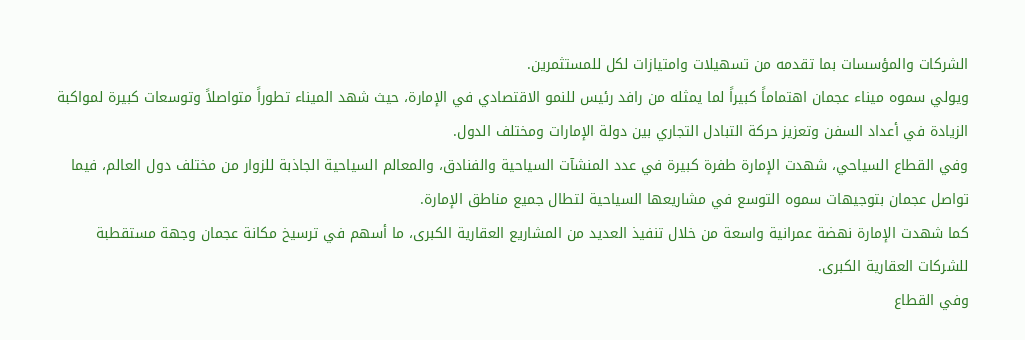الشركات والمؤسسات بما تقدمه من تسهيلات وامتيازات لكل للمستثمرين.
ويولي سموه ميناء عجمان اهتماماً كبيراً لما يمثله من رافد رئيس للنمو الاقتصادي في الإمارة، حيث شهد الميناء تطوراً متواصلاً وتوسعات كبيرة لمواكبة الزيادة في أعداد السفن وتعزيز حركة التبادل التجاري بين دولة الإمارات ومختلف الدول.
وفي القطاع السياحي، شهدت الإمارة طفرة كبيرة في عدد المنشآت السياحية والفنادق، والمعالم السياحية الجاذبة للزوار من مختلف دول العالم، فيما تواصل عجمان بتوجيهات سموه التوسع في مشاريعها السياحية لتطال جميع مناطق الإمارة.
كما شهدت الإمارة نهضة عمرانية واسعة من خلال تنفيذ العديد من المشاريع العقارية الكبرى، ما أسهم في ترسيخ مكانة عجمان وجهة مستقطبة للشركات العقارية الكبرى.
وفي القطاع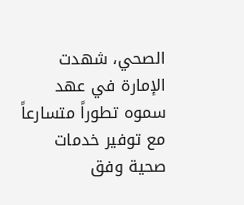الصحي، شهدت الإمارة في عهد سموه تطوراً متسارعاً مع توفير خدمات صحية وفق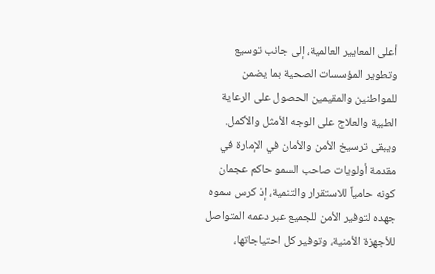أعلى المعايير العالمية، إلى جانب توسيع وتطوير المؤسسات الصحية بما يضمن للمواطنين والمقيمين الحصول على الرعاية الطبية والعلاج على الوجه الأمثل والأكمل.
ويبقى ترسيخ الأمن والأمان في الإمارة في مقدمة أولويات صاحب السمو حاكم عجمان كونه حامياً للاستقرار والتنمية، إذ كرس سموه جهده لتوفير الأمن للجميع عبر دعمه المتواصل للأجهزة الأمنية، وتوفير كل احتياجاتها،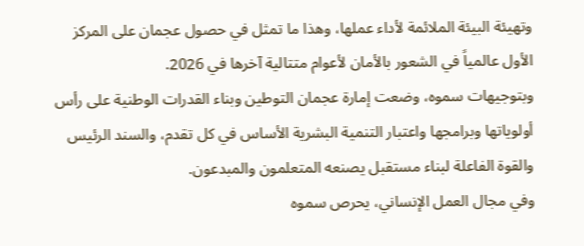وتهيئة البيئة الملائمة لأداء عملها، وهذا ما تمثل في حصول عجمان على المركز الأول عالمياً في الشعور بالأمان لأعوام متتالية آخرها في 2026.
وبتوجيهات سموه، وضعت إمارة عجمان التوطين وبناء القدرات الوطنية على رأس أولوياتها وبرامجها واعتبار التنمية البشرية الأساس في كل تقدم، والسند الرئيس والقوة الفاعلة لبناء مستقبل يصنعه المتعلمون والمبدعون.
وفي مجال العمل الإنساني، يحرص سموه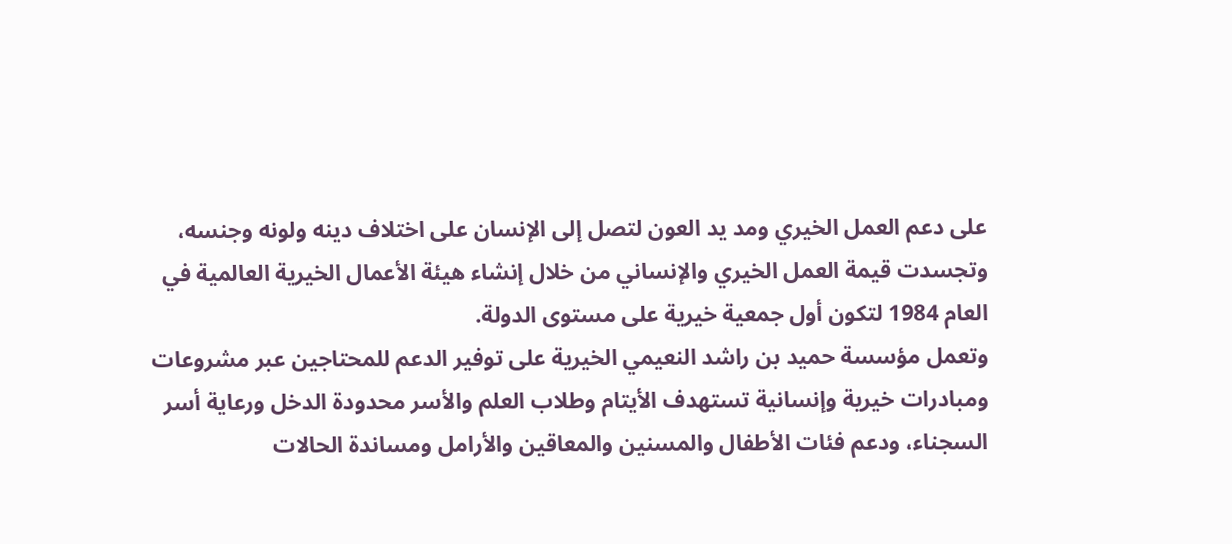على دعم العمل الخيري ومد يد العون لتصل إلى الإنسان على اختلاف دينه ولونه وجنسه، وتجسدت قيمة العمل الخيري والإنساني من خلال إنشاء هيئة الأعمال الخيرية العالمية في العام 1984 لتكون أول جمعية خيرية على مستوى الدولة.
وتعمل مؤسسة حميد بن راشد النعيمي الخيرية على توفير الدعم للمحتاجين عبر مشروعات ومبادرات خيرية وإنسانية تستهدف الأيتام وطلاب العلم والأسر محدودة الدخل ورعاية أسر السجناء، ودعم فئات الأطفال والمسنين والمعاقين والأرامل ومساندة الحالات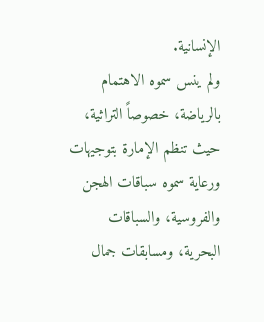الإنسانية.
ولم ينس سموه الاهتمام بالرياضة، خصوصاً التراثية، حيث تنظم الإمارة بتوجيهات ورعاية سموه سباقات الهجن والفروسية، والسباقات البحرية، ومسابقات جمال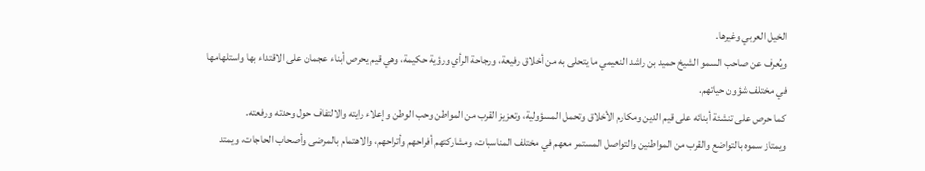الخيل العربي وغيرها.
ويُعرف عن صاحب السمو الشيخ حميد بن راشد النعيمي ما يتحلى به من أخلاق رفيعة، ورجاحة الرأي ورؤية حكيمة، وهي قيم يحرص أبناء عجمان على الاقتداء بها واستلهامها في مختلف شؤون حياتهم.
كما حرص على تنشئة أبنائه على قيم الدين ومكارم الأخلاق وتحمل المسؤولية، وتعزيز القرب من المواطن وحب الوطن وإعلاء رايته والالتفاف حول وحدته ورفعته.
ويمتاز سموه بالتواضع والقرب من المواطنين والتواصل المستمر معهم في مختلف المناسبات، ومشاركتهم أفراحهم وأتراحهم، والاهتمام بالمرضى وأصحاب الحاجات، ويمتد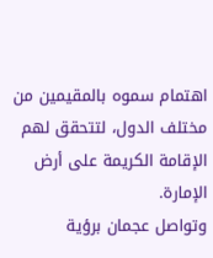اهتمام سموه بالمقيمين من مختلف الدول، لتتحقق لهم الإقامة الكريمة على أرض الإمارة.
وتواصل عجمان برؤية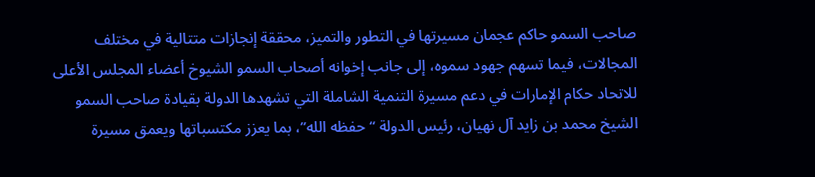صاحب السمو حاكم عجمان مسيرتها في التطور والتميز، محققة إنجازات متتالية في مختلف المجالات، فيما تسهم جهود سموه، إلى جانب إخوانه أصحاب السمو الشيوخ أعضاء المجلس الأعلى للاتحاد حكام الإمارات في دعم مسيرة التنمية الشاملة التي تشهدها الدولة بقيادة صاحب السمو الشيخ محمد بن زايد آل نهيان، رئيس الدولة “حفظه الله”، بما يعزز مكتسباتها ويعمق مسيرة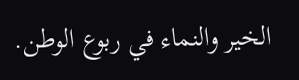الخير والنماء في ربوع الوطن.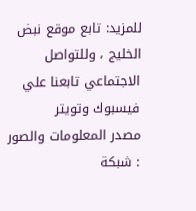للمزيد: تابع موقع نبض الخليج ، وللتواصل الاجتماعي تابعنا علي فيسبوك وتويتر
مصدر المعلومات والصور : شبكة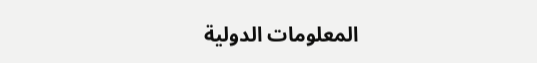المعلومات الدولية